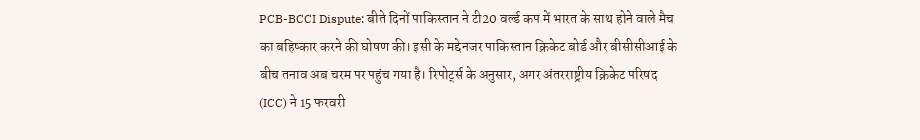PCB-BCCI Dispute: बीते दिनों पाकिस्तान ने टी20 वर्ल्ड कप में भारत के साथ होने वाले मैच का बहिष्कार करने की घोषण की। इसी के मद्देनजर पाकिस्तान क्रिकेट बोर्ड और बीसीसीआई के बीच तनाव अब चरम पर पहुंच गया है। रिपोर्ट्स के अनुसार, अगर अंतरराष्ट्रीय क्रिकेट परिषद (ICC) ने 15 फरवरी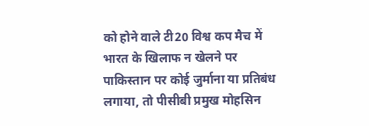को होने वाले टी20 विश्व कप मैच में भारत के खिलाफ न खेलने पर पाकिस्तान पर कोई जुर्माना या प्रतिबंध लगाया, तो पीसीबी प्रमुख मोहसिन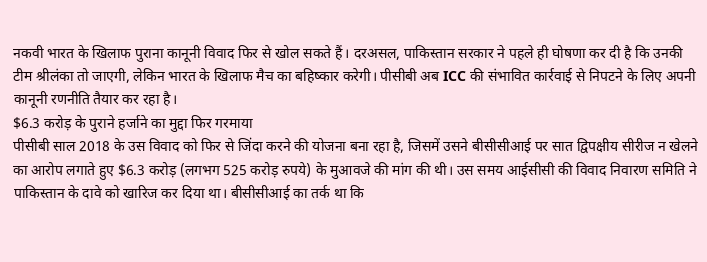नकवी भारत के खिलाफ पुराना कानूनी विवाद फिर से खोल सकते हैं। दरअसल, पाकिस्तान सरकार ने पहले ही घोषणा कर दी है कि उनकी टीम श्रीलंका तो जाएगी, लेकिन भारत के खिलाफ मैच का बहिष्कार करेगी। पीसीबी अब ICC की संभावित कार्रवाई से निपटने के लिए अपनी कानूनी रणनीति तैयार कर रहा है।
$6.3 करोड़ के पुराने हर्जाने का मुद्दा फिर गरमाया
पीसीबी साल 2018 के उस विवाद को फिर से जिंदा करने की योजना बना रहा है, जिसमें उसने बीसीसीआई पर सात द्विपक्षीय सीरीज न खेलने का आरोप लगाते हुए $6.3 करोड़ (लगभग 525 करोड़ रुपये) के मुआवजे की मांग की थी। उस समय आईसीसी की विवाद निवारण समिति ने पाकिस्तान के दावे को खारिज कर दिया था। बीसीसीआई का तर्क था कि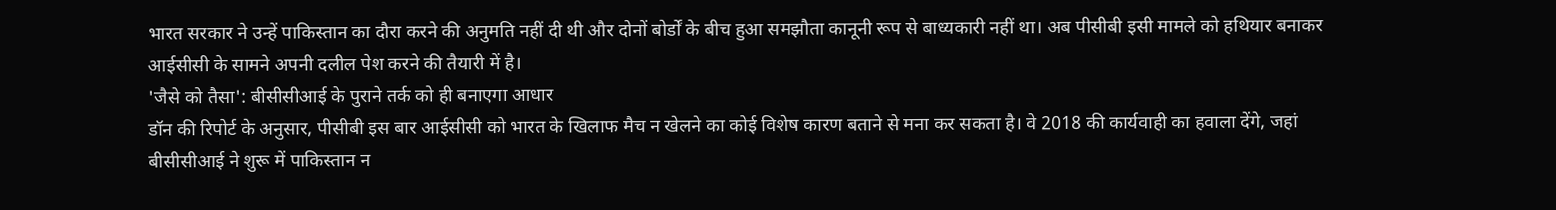भारत सरकार ने उन्हें पाकिस्तान का दौरा करने की अनुमति नहीं दी थी और दोनों बोर्डों के बीच हुआ समझौता कानूनी रूप से बाध्यकारी नहीं था। अब पीसीबी इसी मामले को हथियार बनाकर आईसीसी के सामने अपनी दलील पेश करने की तैयारी में है।
'जैसे को तैसा': बीसीसीआई के पुराने तर्क को ही बनाएगा आधार
डॉन की रिपोर्ट के अनुसार, पीसीबी इस बार आईसीसी को भारत के खिलाफ मैच न खेलने का कोई विशेष कारण बताने से मना कर सकता है। वे 2018 की कार्यवाही का हवाला देंगे, जहां बीसीसीआई ने शुरू में पाकिस्तान न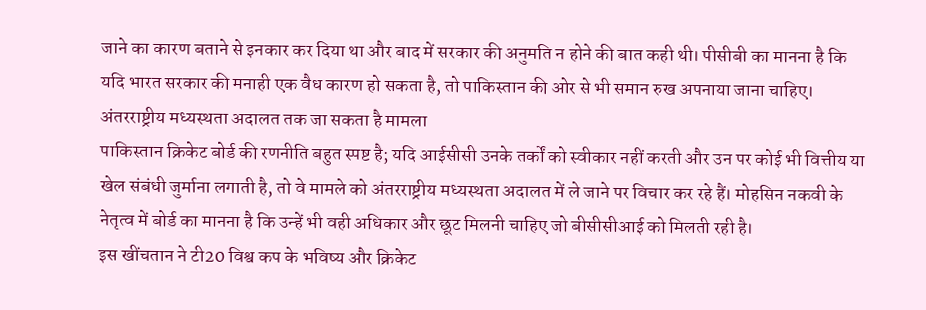जाने का कारण बताने से इनकार कर दिया था और बाद में सरकार की अनुमति न होने की बात कही थी। पीसीबी का मानना है कि यदि भारत सरकार की मनाही एक वैध कारण हो सकता है, तो पाकिस्तान की ओर से भी समान रुख अपनाया जाना चाहिए।
अंतरराष्ट्रीय मध्यस्थता अदालत तक जा सकता है मामला
पाकिस्तान क्रिकेट बोर्ड की रणनीति बहुत स्पष्ट है; यदि आईसीसी उनके तर्कों को स्वीकार नहीं करती और उन पर कोई भी वित्तीय या खेल संबंधी जुर्माना लगाती है, तो वे मामले को अंतरराष्ट्रीय मध्यस्थता अदालत में ले जाने पर विचार कर रहे हैं। मोहसिन नकवी के नेतृत्व में बोर्ड का मानना है कि उन्हें भी वही अधिकार और छूट मिलनी चाहिए जो बीसीसीआई को मिलती रही है।
इस खींचतान ने टी20 विश्व कप के भविष्य और क्रिकेट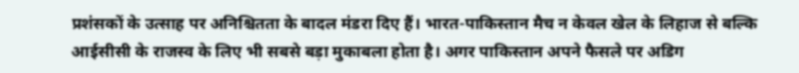प्रशंसकों के उत्साह पर अनिश्चितता के बादल मंडरा दिए हैं। भारत-पाकिस्तान मैच न केवल खेल के लिहाज से बल्कि आईसीसी के राजस्व के लिए भी सबसे बड़ा मुकाबला होता है। अगर पाकिस्तान अपने फैसले पर अडिग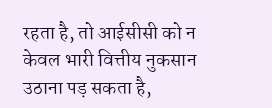रहता है, तो आईसीसी को न केवल भारी वित्तीय नुकसान उठाना पड़ सकता है,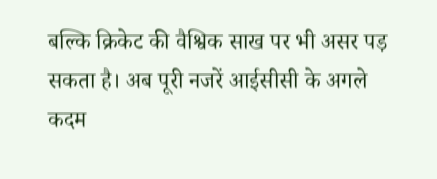बल्कि क्रिकेट की वैश्विक साख पर भी असर पड़ सकता है। अब पूरी नजरें आईसीसी के अगले कदम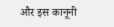और इस कानूनी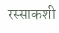रस्साकशी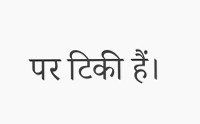पर टिकी हैं।